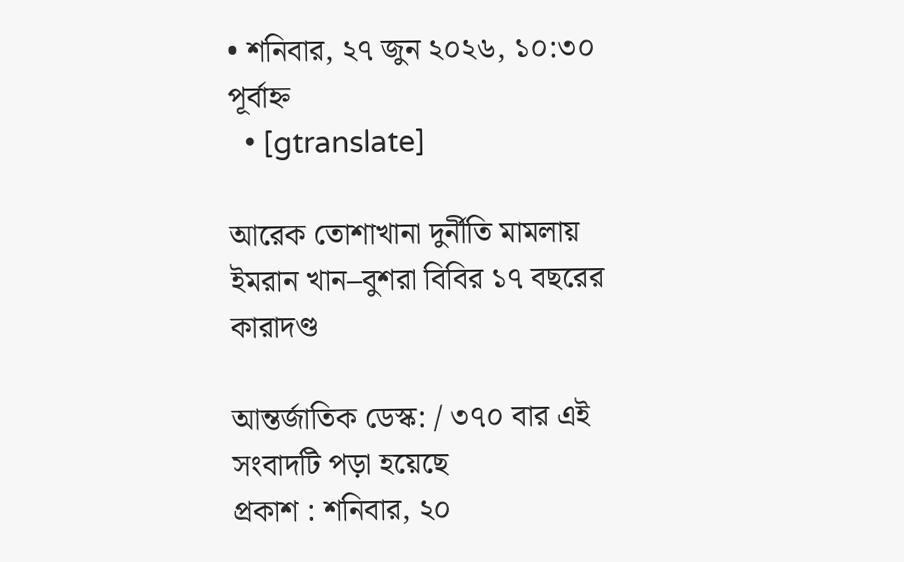• শনিবার, ২৭ জুন ২০২৬, ১০:৩০ পূর্বাহ্ন
  • [gtranslate]

আরেক তোশাখানা দুর্নীতি মামলায় ইমরান খান–বুশরা বিবির ১৭ বছরের কারাদণ্ড

আন্তর্জাতিক ডেস্ক: / ৩৭০ বার এই সংবাদটি পড়া হয়েছে
প্রকাশ : শনিবার, ২০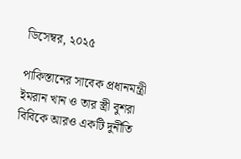ডিসেম্বর, ২০২৫

পাকিস্তানের সাবেক প্রধানমন্ত্রী ইমরান খান ও তার স্ত্রী বুশরা বিবিকে আরও একটি দুর্নীতি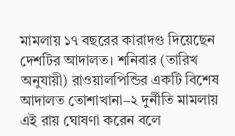মামলায় ১৭ বছরের কারাদণ্ড দিয়েছেন দেশটির আদালত। শনিবার (তারিখ অনুযায়ী) রাওয়ালপিন্ডির একটি বিশেষ আদালত তোশাখানা–২ দুর্নীতি মামলায় এই রায় ঘোষণা করেন বলে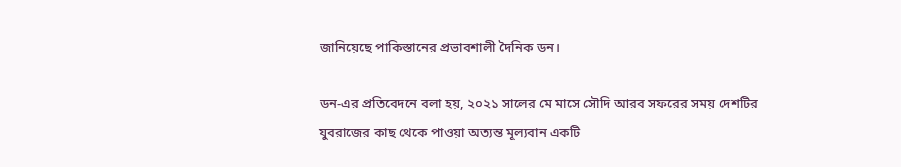জানিয়েছে পাকিস্তানের প্রভাবশালী দৈনিক ডন।

ডন-এর প্রতিবেদনে বলা হয়, ২০২১ সালের মে মাসে সৌদি আরব সফরের সময় দেশটির যুবরাজের কাছ থেকে পাওয়া অত্যন্ত মূল্যবান একটি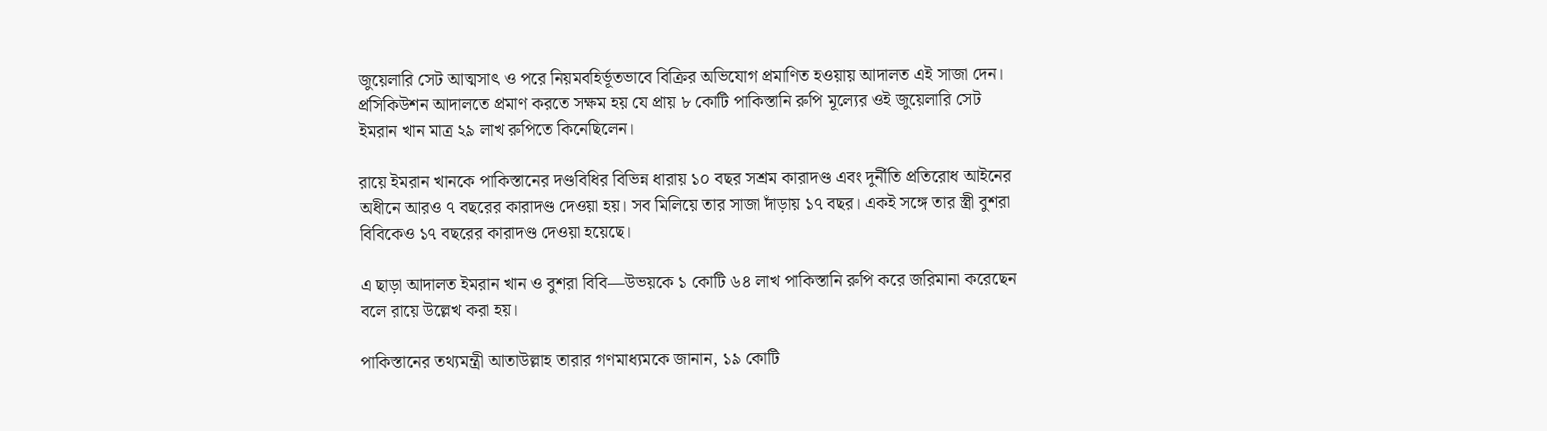জুয়েলারি সেট আত্মসাৎ ও পরে নিয়মবহির্ভূতভাবে বিক্রির অভিযোগ প্রমাণিত হওয়ায় আদালত এই সাজা দেন। প্রসিকিউশন আদালতে প্রমাণ করতে সক্ষম হয় যে প্রায় ৮ কোটি পাকিস্তানি রুপি মূল্যের ওই জুয়েলারি সেট ইমরান খান মাত্র ২৯ লাখ রুপিতে কিনেছিলেন।

রায়ে ইমরান খানকে পাকিস্তানের দণ্ডবিধির বিভিন্ন ধারায় ১০ বছর সশ্রম কারাদণ্ড এবং দুর্নীতি প্রতিরোধ আইনের অধীনে আরও ৭ বছরের কারাদণ্ড দেওয়া হয়। সব মিলিয়ে তার সাজা দাঁড়ায় ১৭ বছর। একই সঙ্গে তার স্ত্রী বুশরা বিবিকেও ১৭ বছরের কারাদণ্ড দেওয়া হয়েছে।

এ ছাড়া আদালত ইমরান খান ও বুশরা বিবি—উভয়কে ১ কোটি ৬৪ লাখ পাকিস্তানি রুপি করে জরিমানা করেছেন বলে রায়ে উল্লেখ করা হয়।

পাকিস্তানের তথ্যমন্ত্রী আতাউল্লাহ তারার গণমাধ্যমকে জানান, ১৯ কোটি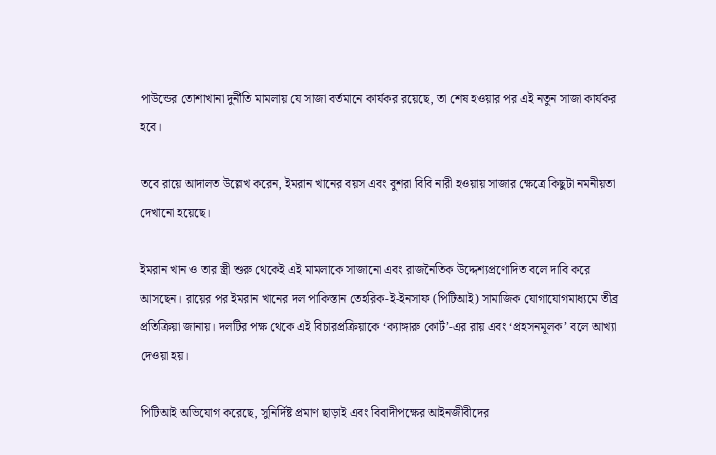পাউন্ডের তোশাখানা দুর্নীতি মামলায় যে সাজা বর্তমানে কার্যকর রয়েছে, তা শেষ হওয়ার পর এই নতুন সাজা কার্যকর হবে।

তবে রায়ে আদালত উল্লেখ করেন, ইমরান খানের বয়স এবং বুশরা বিবি নারী হওয়ায় সাজার ক্ষেত্রে কিছুটা নমনীয়তা দেখানো হয়েছে।

ইমরান খান ও তার স্ত্রী শুরু থেকেই এই মামলাকে সাজানো এবং রাজনৈতিক উদ্দেশ্যপ্রণোদিত বলে দাবি করে আসছেন। রায়ের পর ইমরান খানের দল পাকিস্তান তেহরিক-ই-ইনসাফ (পিটিআই) সামাজিক যোগাযোগমাধ্যমে তীব্র প্রতিক্রিয়া জানায়। দলটির পক্ষ থেকে এই বিচারপ্রক্রিয়াকে ‘ক্যাঙ্গারু কোর্ট’-এর রায় এবং ‘প্রহসনমূলক’ বলে আখ্যা দেওয়া হয়।

পিটিআই অভিযোগ করেছে, সুনির্দিষ্ট প্রমাণ ছাড়াই এবং বিবাদীপক্ষের আইনজীবীদের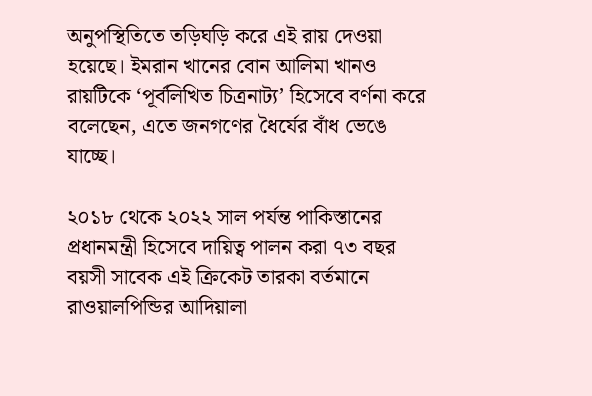অনুপস্থিতিতে তড়িঘড়ি করে এই রায় দেওয়া হয়েছে। ইমরান খানের বোন আলিমা খানও রায়টিকে ‘পূর্বলিখিত চিত্রনাট্য’ হিসেবে বর্ণনা করে বলেছেন, এতে জনগণের ধৈর্যের বাঁধ ভেঙে যাচ্ছে।

২০১৮ থেকে ২০২২ সাল পর্যন্ত পাকিস্তানের প্রধানমন্ত্রী হিসেবে দায়িত্ব পালন করা ৭৩ বছর বয়সী সাবেক এই ক্রিকেট তারকা বর্তমানে রাওয়ালপিন্ডির আদিয়ালা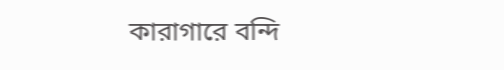কারাগারে বন্দি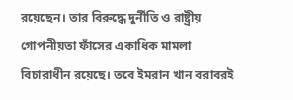রয়েছেন। তার বিরুদ্ধে দুর্নীতি ও রাষ্ট্রীয় গোপনীয়তা ফাঁসের একাধিক মামলা বিচারাধীন রয়েছে। তবে ইমরান খান বরাবরই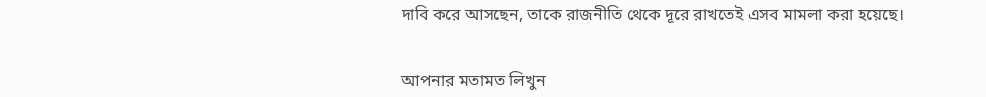দাবি করে আসছেন, তাকে রাজনীতি থেকে দূরে রাখতেই এসব মামলা করা হয়েছে।


আপনার মতামত লিখুন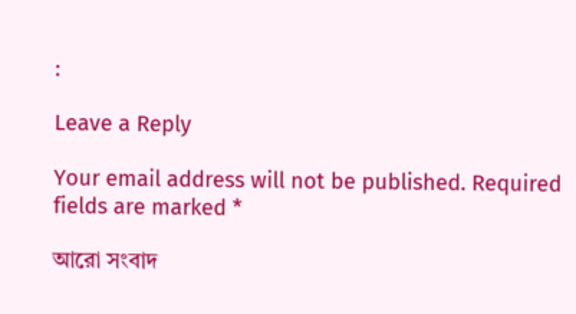:

Leave a Reply

Your email address will not be published. Required fields are marked *

আরো সংবাদ